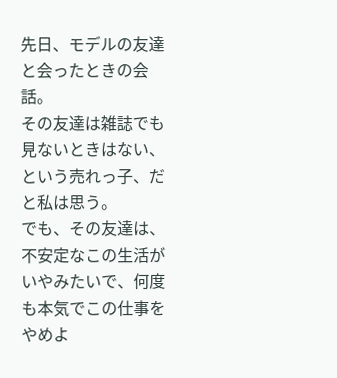先日、モデルの友達と会ったときの会話。
その友達は雑誌でも見ないときはない、
という売れっ子、だと私は思う。
でも、その友達は、不安定なこの生活が
いやみたいで、何度も本気でこの仕事を
やめよ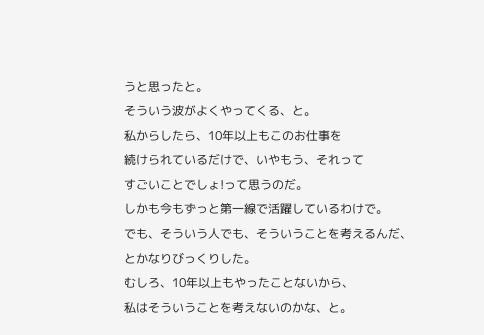うと思ったと。
そういう波がよくやってくる、と。
私からしたら、10年以上もこのお仕事を
続けられているだけで、いやもう、それって
すごいことでしょ!って思うのだ。
しかも今もずっと第一線で活躍しているわけで。
でも、そういう人でも、そういうことを考えるんだ、
とかなりびっくりした。
むしろ、10年以上もやったことないから、
私はそういうことを考えないのかな、と。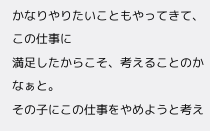かなりやりたいこともやってきて、この仕事に
満足したからこそ、考えることのかなぁと。
その子にこの仕事をやめようと考え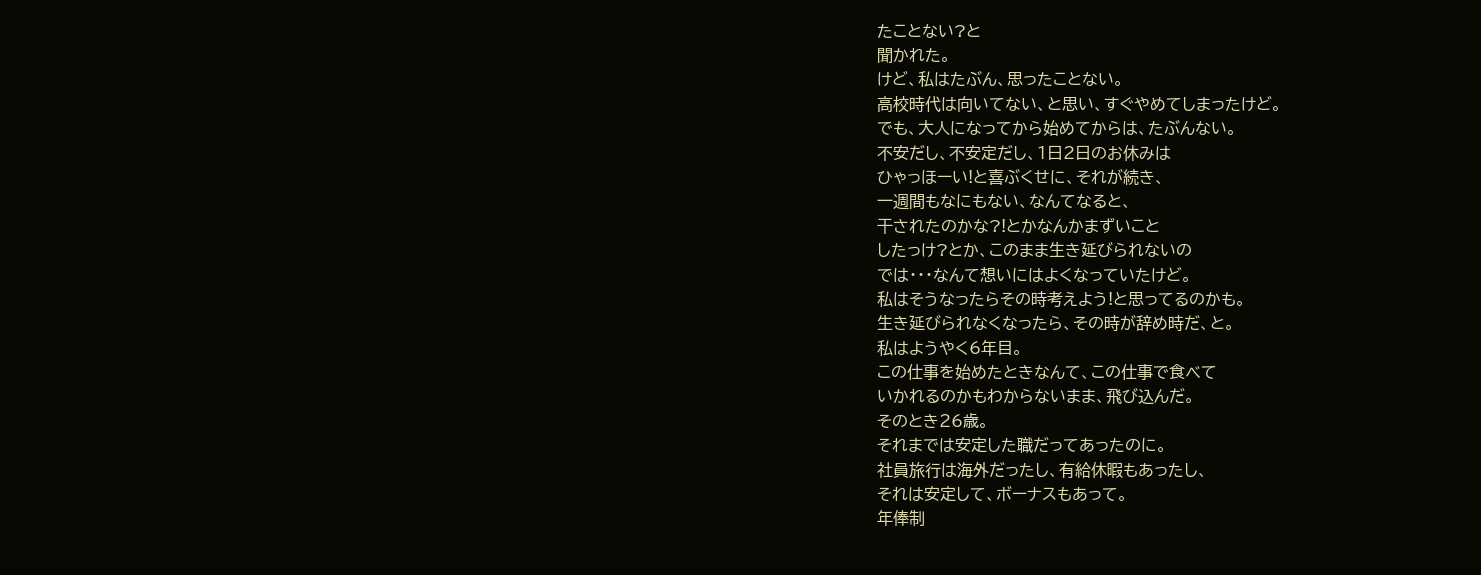たことない?と
聞かれた。
けど、私はたぶん、思ったことない。
高校時代は向いてない、と思い、すぐやめてしまったけど。
でも、大人になってから始めてからは、たぶんない。
不安だし、不安定だし、1日2日のお休みは
ひゃっほーい!と喜ぶくせに、それが続き、
一週間もなにもない、なんてなると、
干されたのかな?!とかなんかまずいこと
したっけ?とか、このまま生き延びられないの
では・・・なんて想いにはよくなっていたけど。
私はそうなったらその時考えよう!と思ってるのかも。
生き延びられなくなったら、その時が辞め時だ、と。
私はようやく6年目。
この仕事を始めたときなんて、この仕事で食べて
いかれるのかもわからないまま、飛び込んだ。
そのとき26歳。
それまでは安定した職だってあったのに。
社員旅行は海外だったし、有給休暇もあったし、
それは安定して、ボーナスもあって。
年俸制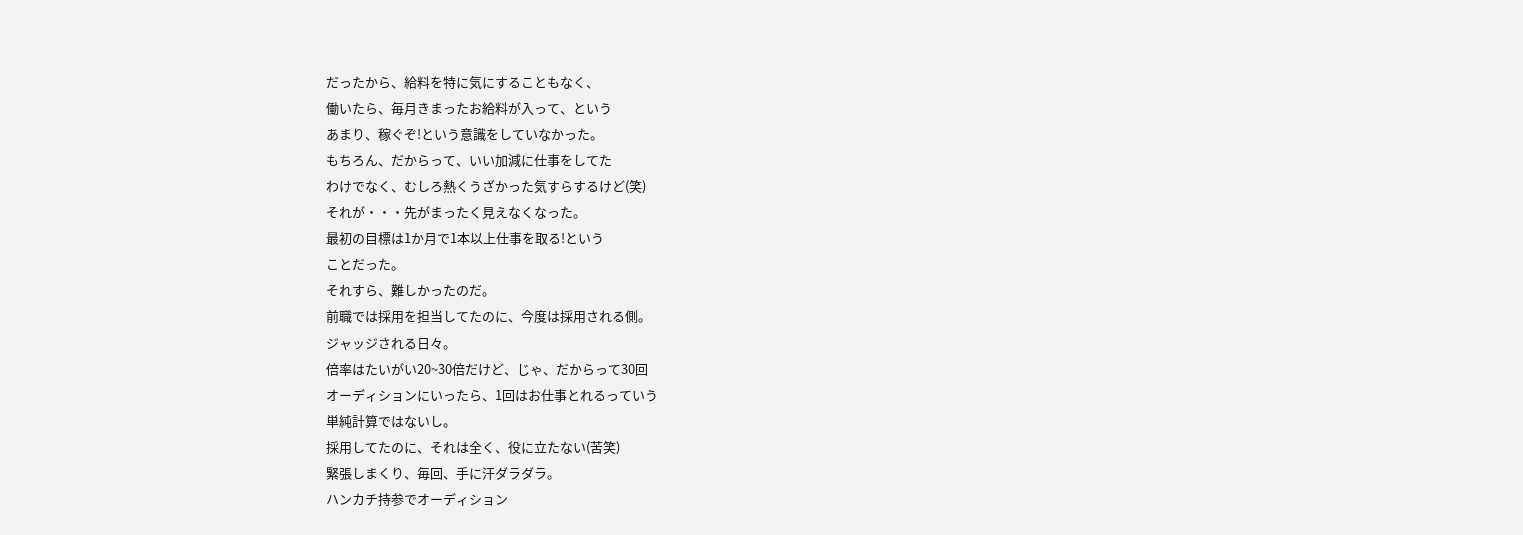だったから、給料を特に気にすることもなく、
働いたら、毎月きまったお給料が入って、という
あまり、稼ぐぞ!という意識をしていなかった。
もちろん、だからって、いい加減に仕事をしてた
わけでなく、むしろ熱くうざかった気すらするけど(笑)
それが・・・先がまったく見えなくなった。
最初の目標は1か月で1本以上仕事を取る!という
ことだった。
それすら、難しかったのだ。
前職では採用を担当してたのに、今度は採用される側。
ジャッジされる日々。
倍率はたいがい20~30倍だけど、じゃ、だからって30回
オーディションにいったら、1回はお仕事とれるっていう
単純計算ではないし。
採用してたのに、それは全く、役に立たない(苦笑)
緊張しまくり、毎回、手に汗ダラダラ。
ハンカチ持参でオーディション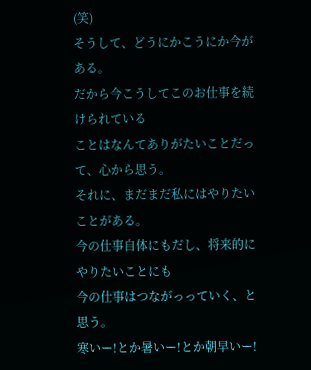(笑)
そうして、どうにかこうにか今がある。
だから今こうしてこのお仕事を続けられている
ことはなんてありがたいことだって、心から思う。
それに、まだまだ私にはやりたいことがある。
今の仕事自体にもだし、将来的にやりたいことにも
今の仕事はつながっっていく、と思う。
寒いー!とか暑いー!とか朝早いー!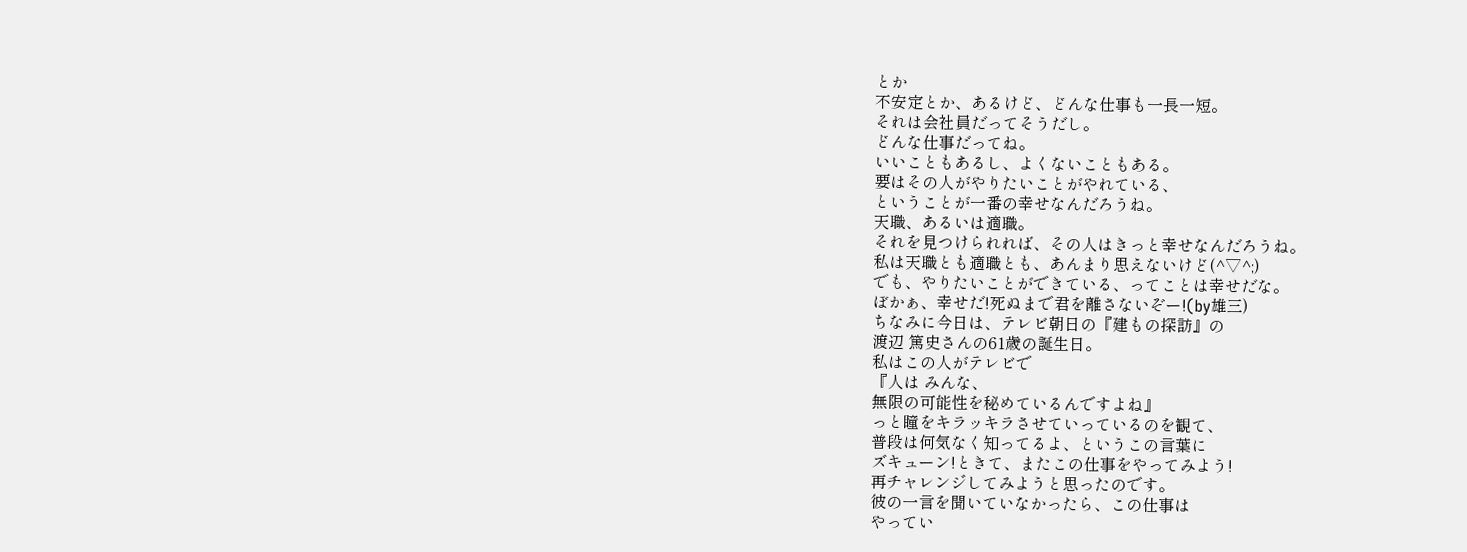とか
不安定とか、あるけど、どんな仕事も一長一短。
それは会社員だってそうだし。
どんな仕事だってね。
いいこともあるし、よくないこともある。
要はその人がやりたいことがやれている、
ということが一番の幸せなんだろうね。
天職、あるいは適職。
それを見つけられれば、その人はきっと幸せなんだろうね。
私は天職とも適職とも、あんまり思えないけど(^▽^;)
でも、やりたいことができている、ってことは幸せだな。
ぼかぁ、幸せだ!死ぬまで君を離さないぞー!(by雄三)
ちなみに今日は、テレビ朝日の『建もの探訪』の
渡辺 篤史さんの61歳の誕生日。
私はこの人がテレビで
『人は みんな、
無限の可能性を秘めているんですよね』
っと瞳をキラッキラさせていっているのを観て、
普段は何気なく知ってるよ、というこの言葉に
ズキューン!ときて、またこの仕事をやってみよう!
再チャレンジしてみようと思ったのです。
彼の一言を聞いていなかったら、この仕事は
やってい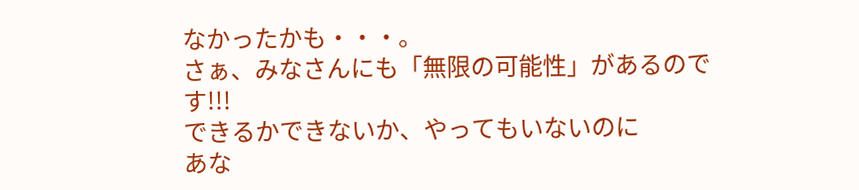なかったかも・・・。
さぁ、みなさんにも「無限の可能性」があるのです!!!
できるかできないか、やってもいないのに
あな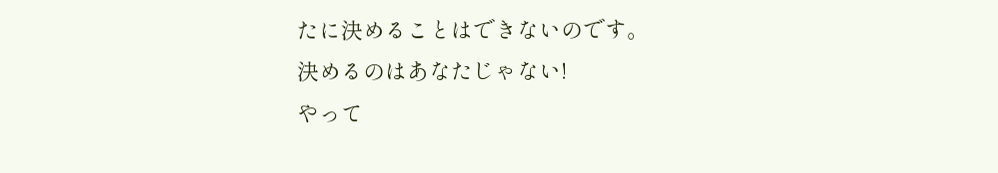たに決めることはできないのです。
決めるのはあなたじゃない!
やって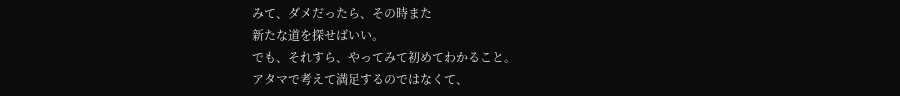みて、ダメだったら、その時また
新たな道を探せばいい。
でも、それすら、やってみて初めてわかること。
アタマで考えて満足するのではなくて、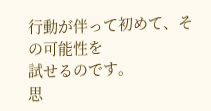行動が伴って初めて、その可能性を
試せるのです。
思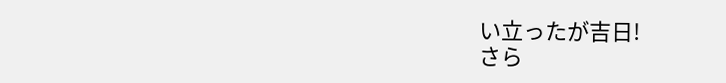い立ったが吉日!
さら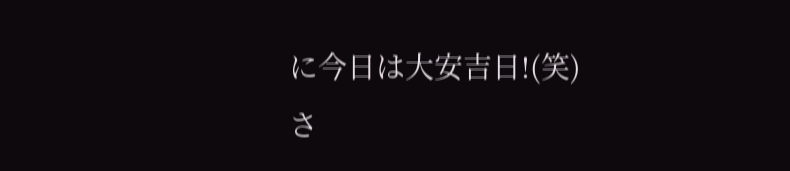に今日は大安吉日!(笑)
さ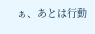ぁ、あとは行動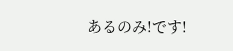あるのみ!です!